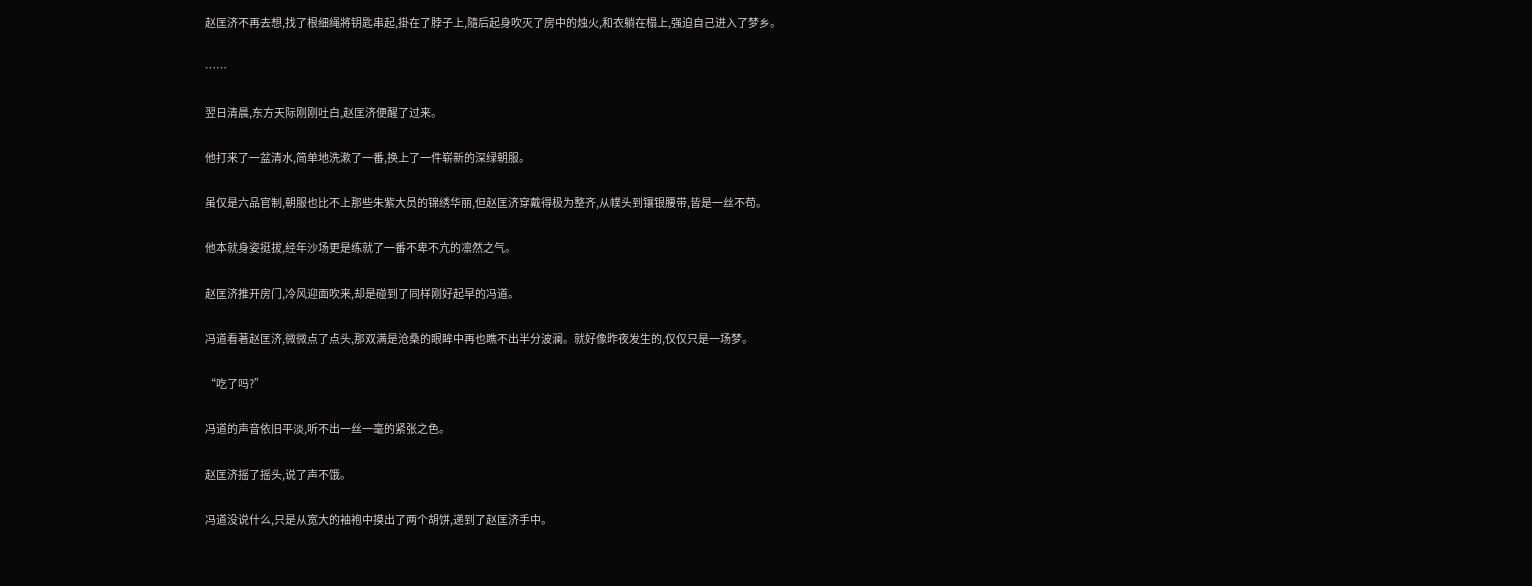赵匡济不再去想,找了根细绳將钥匙串起,掛在了脖子上,隨后起身吹灭了房中的烛火,和衣躺在榻上,强迫自己进入了梦乡。

……

翌日清晨,东方天际刚刚吐白,赵匡济便醒了过来。

他打来了一盆清水,简单地洗漱了一番,换上了一件崭新的深绿朝服。

虽仅是六品官制,朝服也比不上那些朱紫大员的锦绣华丽,但赵匡济穿戴得极为整齐,从幞头到镶银腰带,皆是一丝不苟。

他本就身姿挺拔,经年沙场更是练就了一番不卑不亢的凛然之气。

赵匡济推开房门,冷风迎面吹来,却是碰到了同样刚好起早的冯道。

冯道看著赵匡济,微微点了点头,那双满是沧桑的眼眸中再也瞧不出半分波澜。就好像昨夜发生的,仅仅只是一场梦。

“吃了吗?”

冯道的声音依旧平淡,听不出一丝一毫的紧张之色。

赵匡济摇了摇头,说了声不饿。

冯道没说什么,只是从宽大的袖袍中摸出了两个胡饼,递到了赵匡济手中。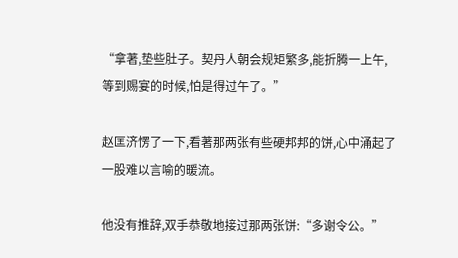“拿著,垫些肚子。契丹人朝会规矩繁多,能折腾一上午,等到赐宴的时候,怕是得过午了。”

赵匡济愣了一下,看著那两张有些硬邦邦的饼,心中涌起了一股难以言喻的暖流。

他没有推辞,双手恭敬地接过那两张饼:“多谢令公。”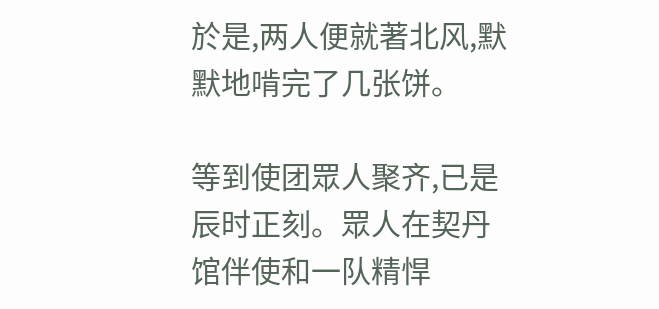於是,两人便就著北风,默默地啃完了几张饼。

等到使团眾人聚齐,已是辰时正刻。眾人在契丹馆伴使和一队精悍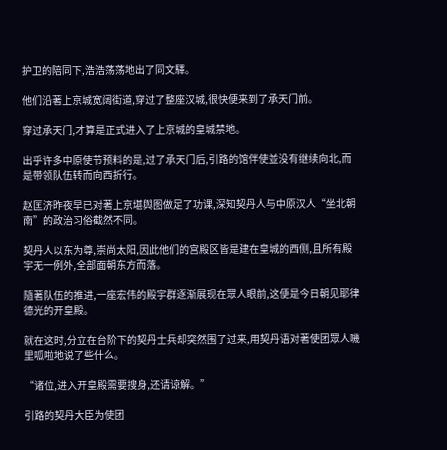护卫的陪同下,浩浩荡荡地出了同文驛。

他们沿著上京城宽阔街道,穿过了整座汉城,很快便来到了承天门前。

穿过承天门,才算是正式进入了上京城的皇城禁地。

出乎许多中原使节预料的是,过了承天门后,引路的馆伴使並没有继续向北,而是带领队伍转而向西折行。

赵匡济昨夜早已对著上京堪舆图做足了功课,深知契丹人与中原汉人“坐北朝南”的政治习俗截然不同。

契丹人以东为尊,崇尚太阳,因此他们的宫殿区皆是建在皇城的西侧,且所有殿宇无一例外,全部面朝东方而落。

隨著队伍的推进,一座宏伟的殿宇群逐渐展现在眾人眼前,这便是今日朝见耶律德光的开皇殿。

就在这时,分立在台阶下的契丹士兵却突然围了过来,用契丹语对著使团眾人嘰里呱啦地说了些什么。

“诸位,进入开皇殿需要搜身,还请谅解。”

引路的契丹大臣为使团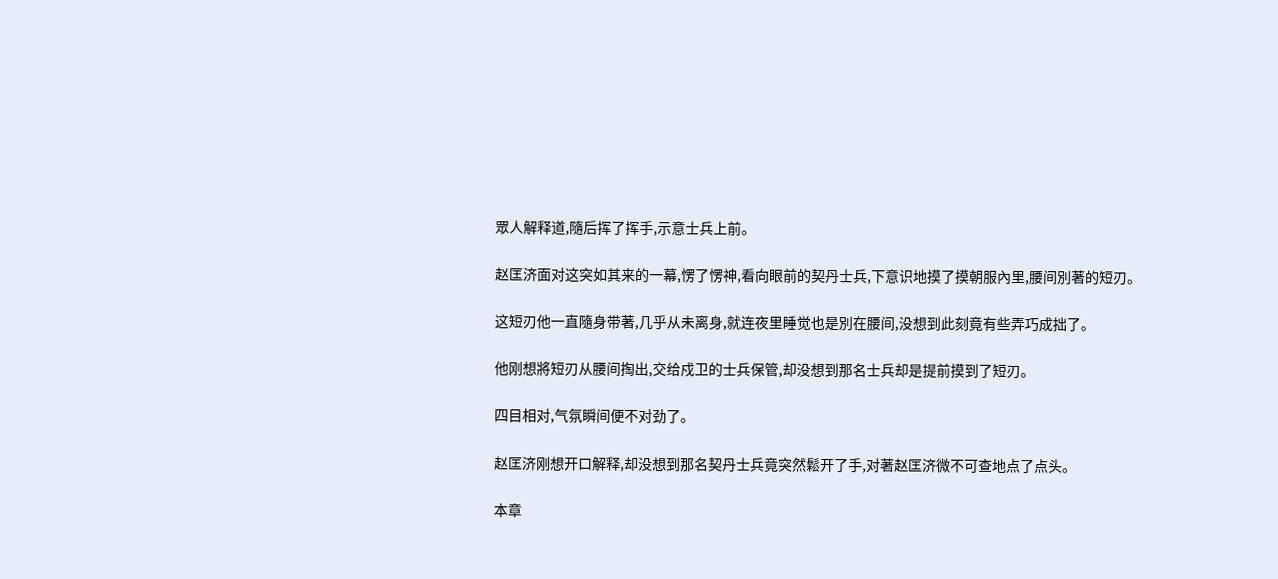眾人解释道,隨后挥了挥手,示意士兵上前。

赵匡济面对这突如其来的一幕,愣了愣神,看向眼前的契丹士兵,下意识地摸了摸朝服內里,腰间別著的短刃。

这短刃他一直隨身带著,几乎从未离身,就连夜里睡觉也是別在腰间,没想到此刻竟有些弄巧成拙了。

他刚想將短刃从腰间掏出,交给戍卫的士兵保管,却没想到那名士兵却是提前摸到了短刃。

四目相对,气氛瞬间便不对劲了。

赵匡济刚想开口解释,却没想到那名契丹士兵竟突然鬆开了手,对著赵匡济微不可查地点了点头。

本章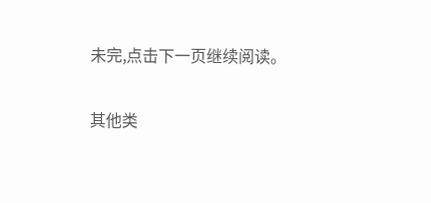未完,点击下一页继续阅读。

其他类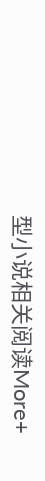型小说相关阅读More+